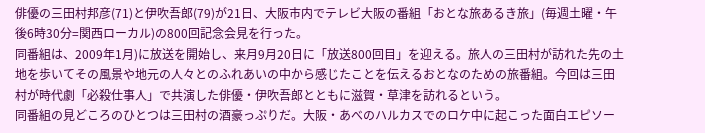俳優の三田村邦彦(71)と伊吹吾郎(79)が21日、大阪市内でテレビ大阪の番組「おとな旅あるき旅」(毎週土曜・午後6時30分=関西ローカル)の800回記念会見を行った。
同番組は、2009年1月)に放送を開始し、来月9月20日に「放送800回目」を迎える。旅人の三田村が訪れた先の土地を歩いてその風景や地元の人々とのふれあいの中から感じたことを伝えるおとなのための旅番組。今回は三田村が時代劇「必殺仕事人」で共演した俳優・伊吹吾郎とともに滋賀・草津を訪れるという。
同番組の見どころのひとつは三田村の酒豪っぷりだ。大阪・あべのハルカスでのロケ中に起こった面白エピソー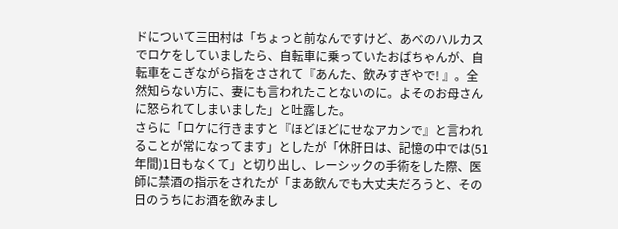ドについて三田村は「ちょっと前なんですけど、あべのハルカスでロケをしていましたら、自転車に乗っていたおばちゃんが、自転車をこぎながら指をさされて『あんた、飲みすぎやで! 』。全然知らない方に、妻にも言われたことないのに。よそのお母さんに怒られてしまいました」と吐露した。
さらに「ロケに行きますと『ほどほどにせなアカンで』と言われることが常になってます」としたが「休肝日は、記憶の中では(51年間)1日もなくて」と切り出し、レーシックの手術をした際、医師に禁酒の指示をされたが「まあ飲んでも大丈夫だろうと、その日のうちにお酒を飲みまし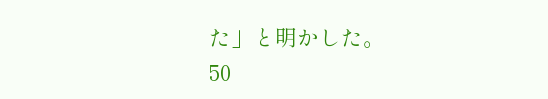た」と明かした。
50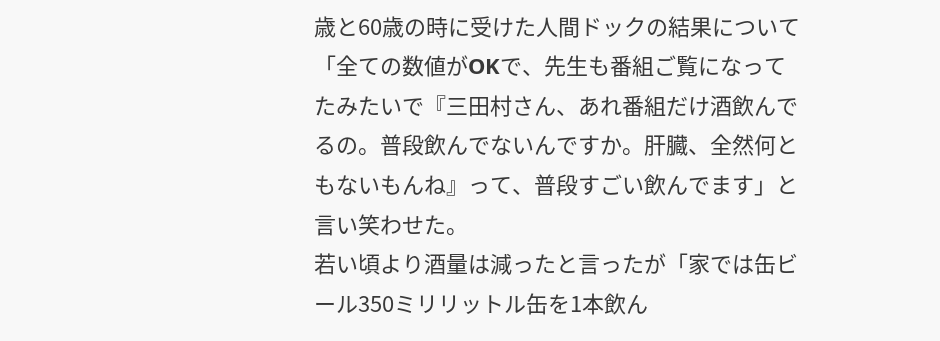歳と60歳の時に受けた人間ドックの結果について「全ての数値がOKで、先生も番組ご覧になってたみたいで『三田村さん、あれ番組だけ酒飲んでるの。普段飲んでないんですか。肝臓、全然何ともないもんね』って、普段すごい飲んでます」と言い笑わせた。
若い頃より酒量は減ったと言ったが「家では缶ビール350ミリリットル缶を1本飲ん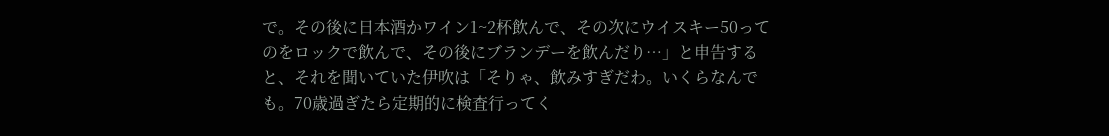で。その後に日本酒かワイン1~2杯飲んで、その次にウイスキー50ってのをロックで飲んで、その後にブランデーを飲んだり…」と申告すると、それを聞いていた伊吹は「そりゃ、飲みすぎだわ。いくらなんでも。70歳過ぎたら定期的に検査行ってく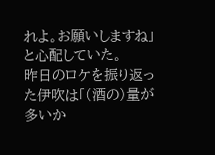れよ。お願いしますね」と心配していた。
昨日のロケを振り返った伊吹は「(酒の)量が多いか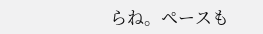らね。ペースも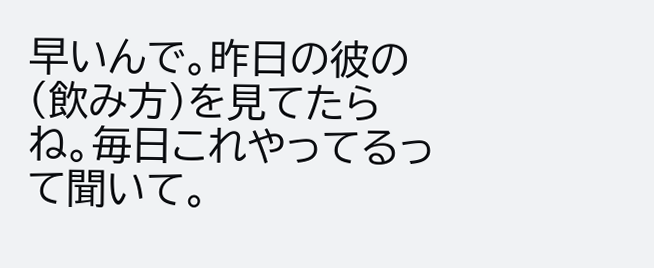早いんで。昨日の彼の(飲み方)を見てたらね。毎日これやってるって聞いて。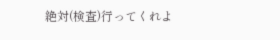絶対(検査)行ってくれよ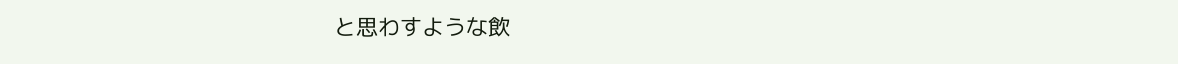と思わすような飲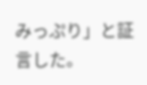みっぷり」と証言した。